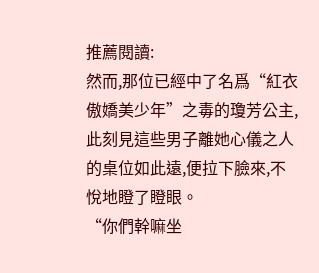推薦閱讀:
然而,那位已經中了名爲“紅衣傲嬌美少年”之毒的瓊芳公主,此刻見這些男子離她心儀之人的桌位如此遠,便拉下臉來,不悅地瞪了瞪眼。
“你們幹嘛坐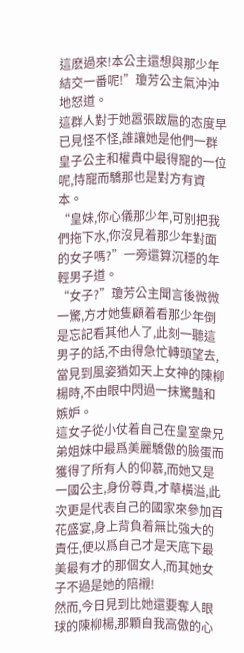這麽過來!本公主還想與那少年結交一番呢!”瓊芳公主氣沖沖地怒道。
這群人對于她嚣張跋扈的态度早已見怪不怪,誰讓她是他們一群皇子公主和權貴中最得寵的一位呢,恃寵而驕那也是對方有資本。
“皇妹,你心儀那少年,可别把我們拖下水,你沒見着那少年對面的女子嗎?”一旁還算沉穩的年輕男子道。
“女子?”瓊芳公主聞言後微微一驚,方才她隻顧着看那少年倒是忘記看其他人了,此刻一聽這男子的話,不由得急忙轉頭望去,當見到風姿猶如天上女神的陳柳楊時,不由眼中閃過一抹驚豔和嫉妒。
這女子從小仗着自己在皇室衆兄弟姐妹中最爲美麗驕傲的臉蛋而獲得了所有人的仰慕,而她又是一國公主,身份尊貴,才華橫溢,此次更是代表自己的國家來參加百花盛宴,身上背負着無比強大的責任,便以爲自己才是天底下最美最有才的那個女人,而其她女子不過是她的陪襯!
然而,今日見到比她還要奪人眼球的陳柳楊,那顆自我高傲的心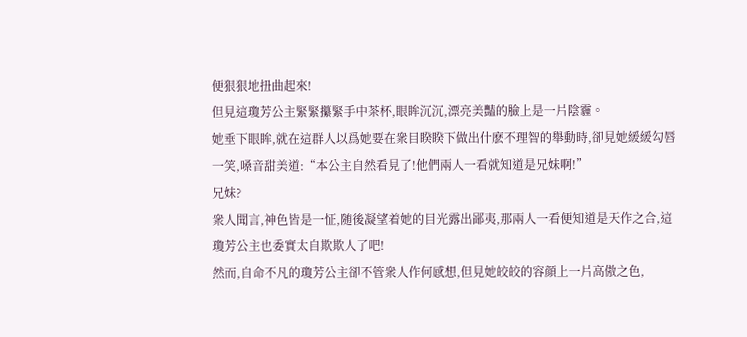便狠狠地扭曲起來!
但見這瓊芳公主緊緊攥緊手中茶杯,眼眸沉沉,漂亮美豔的臉上是一片陰霾。
她垂下眼眸,就在這群人以爲她要在衆目睽睽下做出什麽不理智的舉動時,卻見她緩緩勾唇一笑,嗓音甜美道:“本公主自然看見了!他們兩人一看就知道是兄妹啊!”
兄妹?
衆人聞言,神色皆是一怔,随後凝望着她的目光露出鄙夷,那兩人一看便知道是天作之合,這瓊芳公主也委實太自欺欺人了吧!
然而,自命不凡的瓊芳公主卻不管衆人作何感想,但見她皎皎的容顔上一片高傲之色,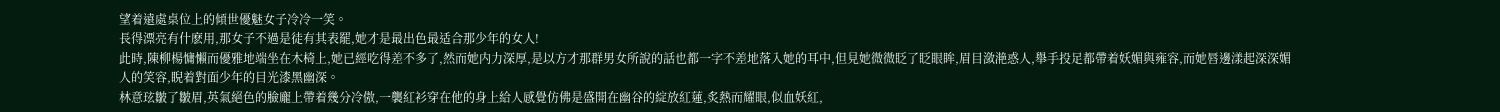望着遠處桌位上的傾世優魅女子冷冷一笑。
長得漂亮有什麽用,那女子不過是徒有其表罷,她才是最出色最适合那少年的女人!
此時,陳柳楊慵懶而優雅地端坐在木椅上,她已經吃得差不多了,然而她内力深厚,是以方才那群男女所說的話也都一字不差地落入她的耳中,但見她微微眨了眨眼眸,眉目潋滟惑人,舉手投足都帶着妖媚與雍容,而她唇邊漾起深深媚人的笑容,睨着對面少年的目光漆黑幽深。
林意玹皺了皺眉,英氣絕色的臉龐上帶着幾分冷傲,一襲紅衫穿在他的身上給人感覺仿佛是盛開在幽谷的綻放紅蓮,炙熱而耀眼,似血妖紅,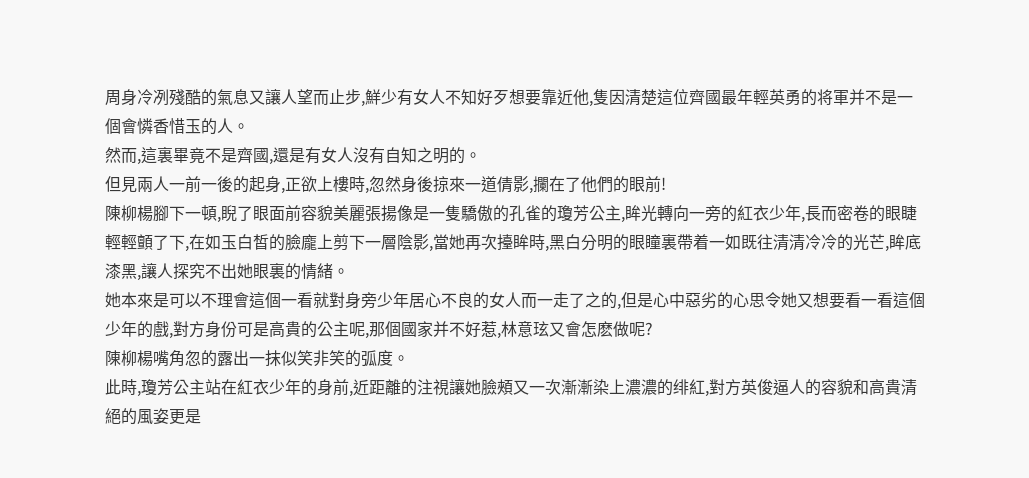周身冷冽殘酷的氣息又讓人望而止步,鮮少有女人不知好歹想要靠近他,隻因清楚這位齊國最年輕英勇的将軍并不是一個會憐香惜玉的人。
然而,這裏畢竟不是齊國,還是有女人沒有自知之明的。
但見兩人一前一後的起身,正欲上樓時,忽然身後掠來一道倩影,攔在了他們的眼前!
陳柳楊腳下一頓,睨了眼面前容貌美麗張揚像是一隻驕傲的孔雀的瓊芳公主,眸光轉向一旁的紅衣少年,長而密卷的眼睫輕輕顫了下,在如玉白皙的臉龐上剪下一層陰影,當她再次擡眸時,黑白分明的眼瞳裏帶着一如既往清清冷冷的光芒,眸底漆黑,讓人探究不出她眼裏的情緒。
她本來是可以不理會這個一看就對身旁少年居心不良的女人而一走了之的,但是心中惡劣的心思令她又想要看一看這個少年的戲,對方身份可是高貴的公主呢,那個國家并不好惹,林意玹又會怎麽做呢?
陳柳楊嘴角忽的露出一抹似笑非笑的弧度。
此時,瓊芳公主站在紅衣少年的身前,近距離的注視讓她臉頰又一次漸漸染上濃濃的绯紅,對方英俊逼人的容貌和高貴清絕的風姿更是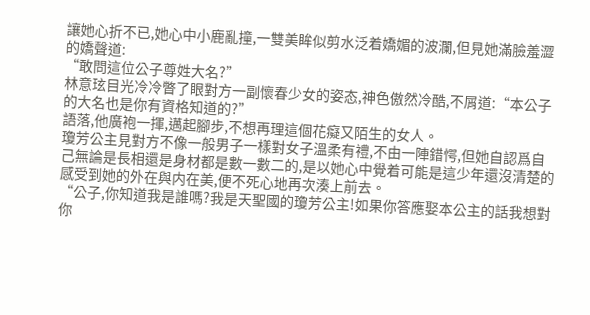讓她心折不已,她心中小鹿亂撞,一雙美眸似剪水泛着嬌媚的波瀾,但見她滿臉羞澀的嬌聲道:
“敢問這位公子尊姓大名?”
林意玹目光冷冷瞥了眼對方一副懷春少女的姿态,神色傲然冷酷,不屑道:“本公子的大名也是你有資格知道的?”
語落,他廣袍一揮,邁起腳步,不想再理這個花癡又陌生的女人。
瓊芳公主見對方不像一般男子一樣對女子溫柔有禮,不由一陣錯愕,但她自認爲自己無論是長相還是身材都是數一數二的,是以她心中覺着可能是這少年還沒清楚的感受到她的外在與内在美,便不死心地再次湊上前去。
“公子,你知道我是誰嗎?我是天聖國的瓊芳公主!如果你答應娶本公主的話我想對你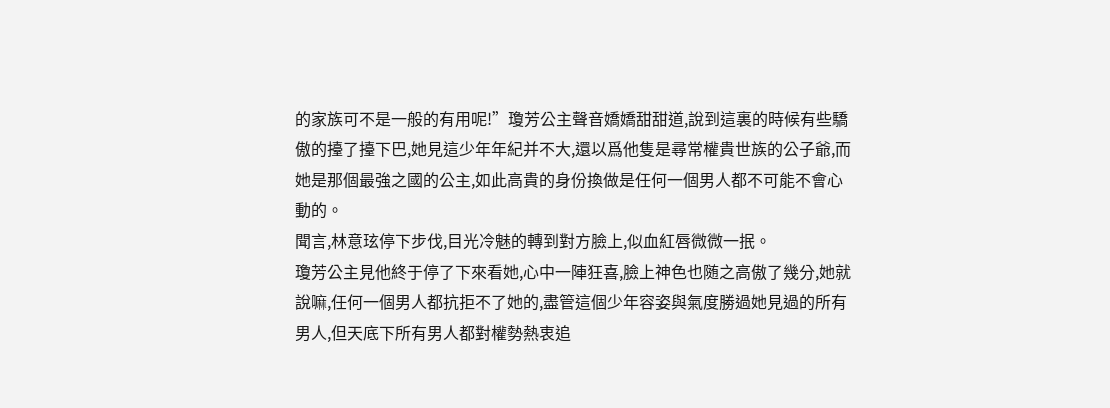的家族可不是一般的有用呢!”瓊芳公主聲音嬌嬌甜甜道,說到這裏的時候有些驕傲的擡了擡下巴,她見這少年年紀并不大,還以爲他隻是尋常權貴世族的公子爺,而她是那個最強之國的公主,如此高貴的身份換做是任何一個男人都不可能不會心動的。
聞言,林意玹停下步伐,目光冷魅的轉到對方臉上,似血紅唇微微一抿。
瓊芳公主見他終于停了下來看她,心中一陣狂喜,臉上神色也随之高傲了幾分,她就說嘛,任何一個男人都抗拒不了她的,盡管這個少年容姿與氣度勝過她見過的所有男人,但天底下所有男人都對權勢熱衷追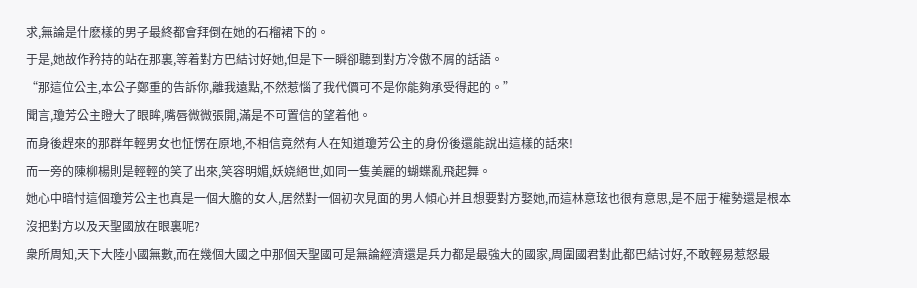求,無論是什麽樣的男子最終都會拜倒在她的石榴裙下的。
于是,她故作矜持的站在那裏,等着對方巴結讨好她,但是下一瞬卻聽到對方冷傲不屑的話語。
“那這位公主,本公子鄭重的告訴你,離我遠點,不然惹惱了我代價可不是你能夠承受得起的。”
聞言,瓊芳公主瞪大了眼眸,嘴唇微微張開,滿是不可置信的望着他。
而身後趕來的那群年輕男女也怔愣在原地,不相信竟然有人在知道瓊芳公主的身份後還能說出這樣的話來!
而一旁的陳柳楊則是輕輕的笑了出來,笑容明媚,妖娆絕世,如同一隻美麗的蝴蝶亂飛起舞。
她心中暗忖這個瓊芳公主也真是一個大膽的女人,居然對一個初次見面的男人傾心并且想要對方娶她,而這林意玹也很有意思,是不屈于權勢還是根本沒把對方以及天聖國放在眼裏呢?
衆所周知,天下大陸小國無數,而在幾個大國之中那個天聖國可是無論經濟還是兵力都是最強大的國家,周圍國君對此都巴結讨好,不敢輕易惹怒最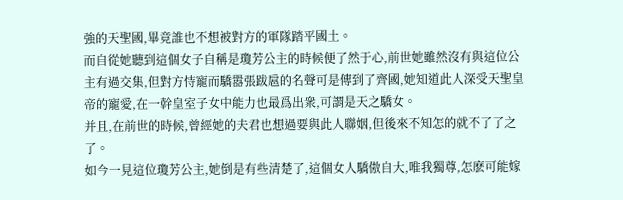強的天聖國,畢竟誰也不想被對方的軍隊踏平國土。
而自從她聽到這個女子自稱是瓊芳公主的時候便了然于心,前世她雖然沒有與這位公主有過交集,但對方恃寵而驕嚣張跋扈的名聲可是傳到了齊國,她知道此人深受天聖皇帝的寵愛,在一幹皇室子女中能力也最爲出衆,可謂是天之驕女。
并且,在前世的時候,曾經她的夫君也想過要與此人聯姻,但後來不知怎的就不了了之了。
如今一見這位瓊芳公主,她倒是有些清楚了,這個女人驕傲自大,唯我獨尊,怎麽可能嫁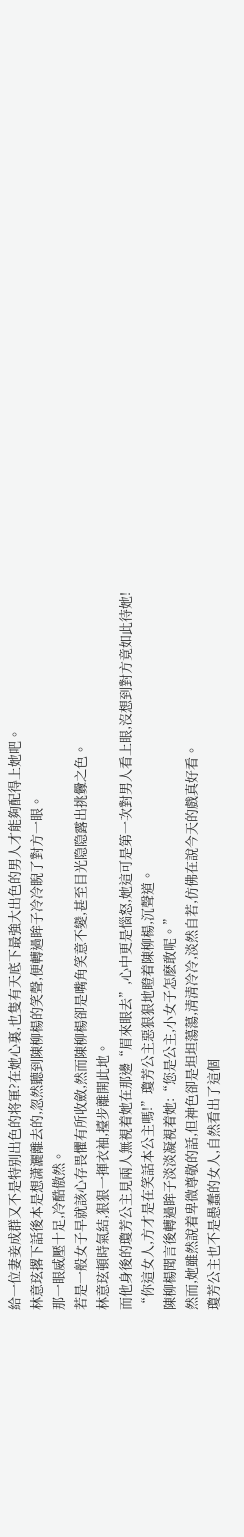給一位妻妾成群又不是特别出色的将軍?在她心裏,也隻有天底下最強大出色的男人才能夠配得上她吧。
林意玹撂下話後本是想潇灑離去的,忽然聽到陳柳楊的笑聲,便轉過眸子冷冷睨了對方一眼。
那一眼威壓十足,冷酷傲然。
若是一般女子早就該心存畏懼有所收斂,然而陳柳楊卻是嘴角笑意不變,甚至目光隐隐露出挑釁之色。
林意玹頓時氣結,狠狠一揮衣袖,擡步離開此地。
而他身後的瓊芳公主見兩人無視着她在那邊“眉來眼去”,心中更是惱怒,她這可是第一次對男人看上眼,沒想到對方竟如此待她!
“你這女人,方才是在笑話本公主嗎!”瓊芳公主惡狠狠地瞪着陳柳楊,沉聲道。
陳柳楊聞言後轉過眸子淡淡凝視着她:“您是公主,小女子怎麽敢呢。”
然而,她雖然說着卑微尊敬的話,但神色卻是坦坦蕩蕩,清清冷冷,淡然自若,仿佛在說今天的戲真好看。
瓊芳公主也不是愚蠢的女人,自然看出了這個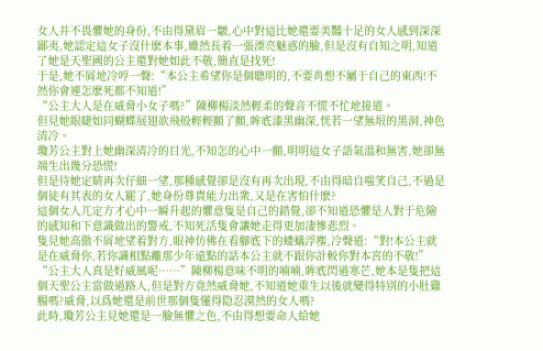女人并不畏懼她的身份,不由得黛眉一皺,心中對這比她還要美豔十足的女人感到深深鄙夷,她認定這女子沒什麽本事,雖然長着一張漂亮魅惑的臉,但是沒有自知之明,知道了她是天聖國的公主還對她如此不敬,簡直是找死!
于是,她不屑地冷哼一聲:“本公主希望你是個聰明的,不要肖想不屬于自己的東西!不然你會連怎麽死都不知道!”
“公主大人是在威脅小女子嗎?”陳柳楊淡然輕柔的聲音不慌不忙地接道。
但見她眼睫如同蝴蝶展翅欲飛般輕輕顫了顫,眸底漆黑幽深,恍若一望無垠的黑洞,神色清冷。
瓊芳公主對上她幽深清冷的目光,不知怎的心中一顫,明明這女子語氣溫和無害,她卻無端生出幾分恐慌!
但是待她定睛再次仔細一望,那種感覺卻是沒有再次出現,不由得暗自嗤笑自己,不過是個徒有其表的女人罷了,她身份尊貴能力出衆,又是在害怕什麽?
這個女人兀定方才心中一瞬升起的懼意隻是自己的錯覺,卻不知道恐懼是人對于危險的感知和下意識做出的警戒,不知死活隻會讓她走得更加凄慘悲烈。
隻見她高傲不屑地望着對方,眼神仿佛在看腳底下的蝼蟻浮塵,冷聲道:“對!本公主就是在威脅你,若你識相點離那少年遠點的話本公主就不跟你計較你對本宮的不敬!”
“公主大人真是好威風呢……”陳柳楊意味不明的喃喃,眸底閃過寒芒,她本是隻把這個天聖公主當做過路人,但是對方竟然威脅她,不知道她重生以後就變得特别的小肚雞腸嗎?威脅,以爲她還是前世那個隻懂得隐忍漠然的女人嗎?
此時,瓊芳公主見她還是一臉無懼之色,不由得想要命人給她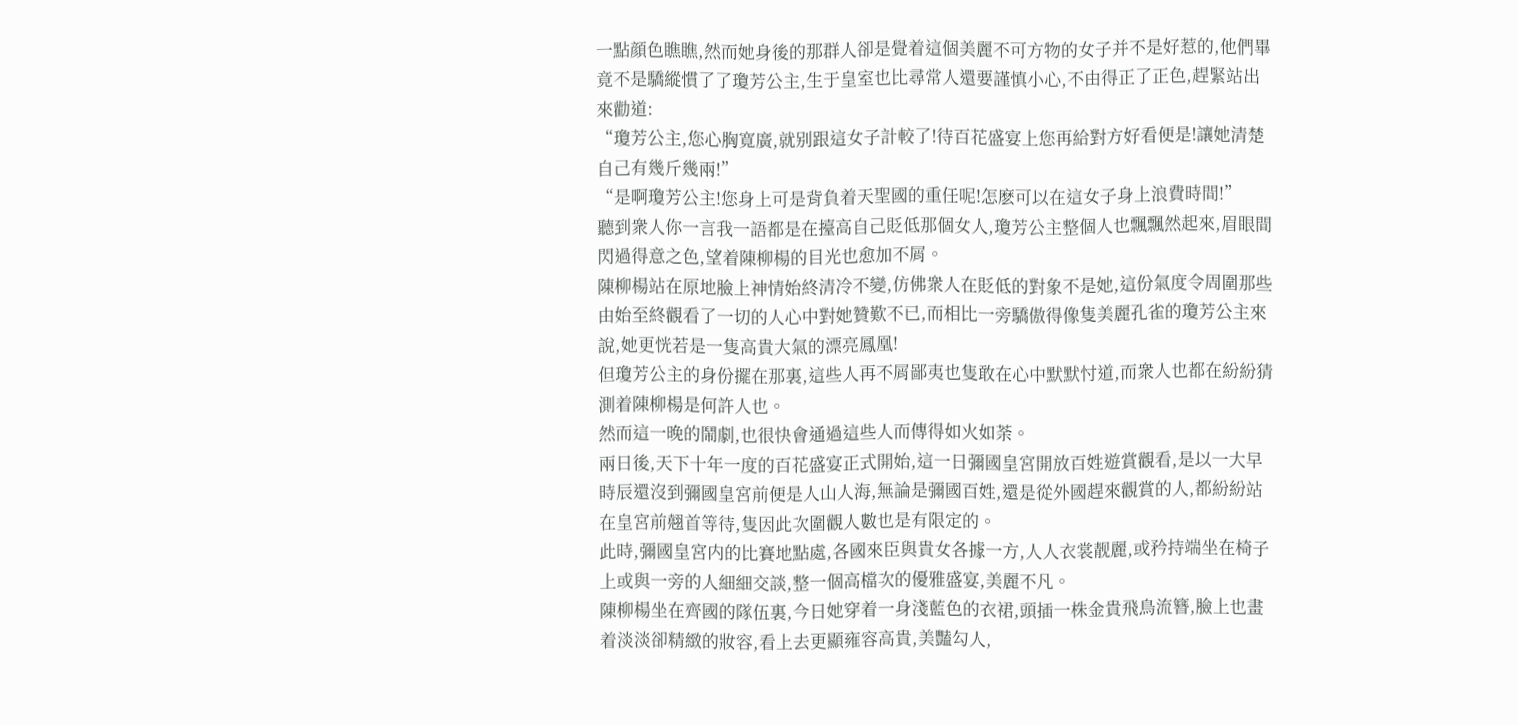一點顔色瞧瞧,然而她身後的那群人卻是覺着這個美麗不可方物的女子并不是好惹的,他們畢竟不是驕縱慣了了瓊芳公主,生于皇室也比尋常人還要謹慎小心,不由得正了正色,趕緊站出來勸道:
“瓊芳公主,您心胸寬廣,就别跟這女子計較了!待百花盛宴上您再給對方好看便是!讓她清楚自己有幾斤幾兩!”
“是啊瓊芳公主!您身上可是背負着天聖國的重任呢!怎麽可以在這女子身上浪費時間!”
聽到衆人你一言我一語都是在擡高自己貶低那個女人,瓊芳公主整個人也飄飄然起來,眉眼間閃過得意之色,望着陳柳楊的目光也愈加不屑。
陳柳楊站在原地臉上神情始終清冷不變,仿佛衆人在貶低的對象不是她,這份氣度令周圍那些由始至終觀看了一切的人心中對她贊歎不已,而相比一旁驕傲得像隻美麗孔雀的瓊芳公主來說,她更恍若是一隻高貴大氣的漂亮鳳凰!
但瓊芳公主的身份擺在那裏,這些人再不屑鄙夷也隻敢在心中默默忖道,而衆人也都在紛紛猜測着陳柳楊是何許人也。
然而這一晚的鬧劇,也很快會通過這些人而傳得如火如荼。
兩日後,天下十年一度的百花盛宴正式開始,這一日彌國皇宮開放百姓遊賞觀看,是以一大早時辰還沒到彌國皇宮前便是人山人海,無論是彌國百姓,還是從外國趕來觀賞的人,都紛紛站在皇宮前翹首等待,隻因此次圍觀人數也是有限定的。
此時,彌國皇宮内的比賽地點處,各國來臣與貴女各據一方,人人衣裳靓麗,或矜持端坐在椅子上或與一旁的人細細交談,整一個高檔次的優雅盛宴,美麗不凡。
陳柳楊坐在齊國的隊伍裏,今日她穿着一身淺藍色的衣裙,頭插一株金貴飛鳥流簪,臉上也畫着淡淡卻精緻的妝容,看上去更顯雍容高貴,美豔勾人,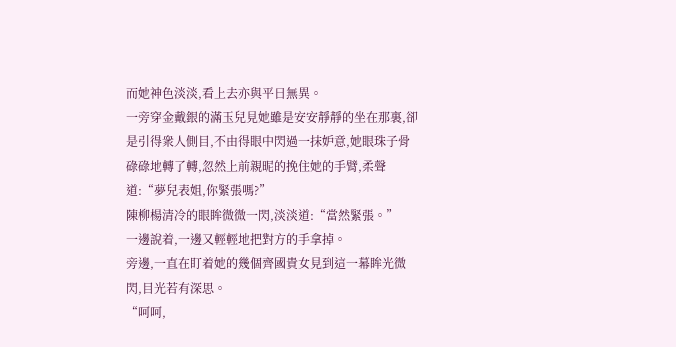而她神色淡淡,看上去亦與平日無異。
一旁穿金戴銀的滿玉兒見她雖是安安靜靜的坐在那裏,卻是引得衆人側目,不由得眼中閃過一抹妒意,她眼珠子骨碌碌地轉了轉,忽然上前親昵的挽住她的手臂,柔聲道:“夢兒表姐,你緊張嗎?”
陳柳楊清冷的眼眸微微一閃,淡淡道:“當然緊張。”
一邊說着,一邊又輕輕地把對方的手拿掉。
旁邊,一直在盯着她的幾個齊國貴女見到這一幕眸光微閃,目光若有深思。
“呵呵,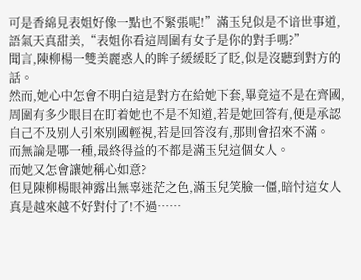可是香綿見表姐好像一點也不緊張呢!”滿玉兒似是不谙世事道,語氣天真甜美,“表姐你看這周圍有女子是你的對手嗎?”
聞言,陳柳楊一雙美麗惑人的眸子緩緩眨了眨,似是沒聽到對方的話。
然而,她心中怎會不明白這是對方在給她下套,畢竟這不是在齊國,周圍有多少眼目在盯着她也不是不知道,若是她回答有,便是承認自己不及别人引來别國輕視,若是回答沒有,那則會招來不滿。
而無論是哪一種,最終得益的不都是滿玉兒這個女人。
而她又怎會讓她稱心如意?
但見陳柳楊眼神露出無辜迷茫之色,滿玉兒笑臉一僵,暗忖這女人真是越來越不好對付了!不過……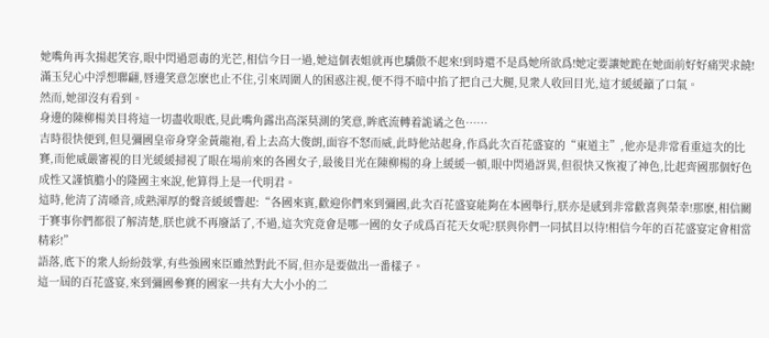她嘴角再次揚起笑容,眼中閃過惡毒的光芒,相信今日一過,她這個表姐就再也驕傲不起來!到時還不是爲她所欲爲!她定要讓她跪在她面前好好痛哭求饒!
滿玉兒心中浮想聯翩,唇邊笑意怎麽也止不住,引來周圍人的困惑注視,便不得不暗中掐了把自己大腿,見衆人收回目光,這才緩緩籲了口氣。
然而,她卻沒有看到。
身邊的陳柳楊美目将這一切盡收眼底,見此嘴角露出高深莫測的笑意,眸底流轉着詭谲之色……
吉時很快便到,但見彌國皇帝身穿金黃龍袍,看上去高大俊朗,面容不怒而威,此時他站起身,作爲此次百花盛宴的“東道主”,他亦是非常看重這次的比賽,而他威嚴審視的目光緩緩掃視了眼在場前來的各國女子,最後目光在陳柳楊的身上緩緩一頓,眼中閃過訝異,但很快又恢複了神色,比起齊國那個好色成性又謹慎膽小的隆國主來說,他算得上是一代明君。
這時,他清了清嗓音,成熟渾厚的聲音緩緩響起:“各國來賓,歡迎你們來到彌國,此次百花盛宴能夠在本國舉行,朕亦是感到非常歡喜與榮幸!那麽,相信關于賽事你們都很了解清楚,朕也就不再廢話了,不過,這次究竟會是哪一國的女子成爲百花天女呢?朕與你們一同拭目以待!相信今年的百花盛宴定會相當精彩!”
語落,底下的衆人紛紛鼓掌,有些強國來臣雖然對此不屑,但亦是要做出一番樣子。
這一屆的百花盛宴,來到彌國參賽的國家一共有大大小小的二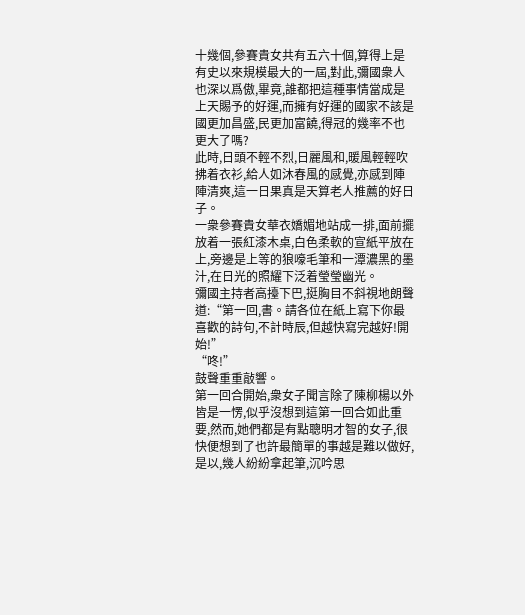十幾個,參賽貴女共有五六十個,算得上是有史以來規模最大的一屆,對此,彌國衆人也深以爲傲,畢竟,誰都把這種事情當成是上天賜予的好運,而擁有好運的國家不該是國更加昌盛,民更加富饒,得冠的幾率不也更大了嗎?
此時,日頭不輕不烈,日麗風和,暖風輕輕吹拂着衣衫,給人如沐春風的感覺,亦感到陣陣清爽,這一日果真是天算老人推薦的好日子。
一衆參賽貴女華衣嬌媚地站成一排,面前擺放着一張紅漆木桌,白色柔軟的宣紙平放在上,旁邊是上等的狼嚎毛筆和一潭濃黑的墨汁,在日光的照耀下泛着瑩瑩幽光。
彌國主持者高擡下巴,挺胸目不斜視地朗聲道:“第一回,書。請各位在紙上寫下你最喜歡的詩句,不計時辰,但越快寫完越好!開始!”
“咚!”
鼓聲重重敲響。
第一回合開始,衆女子聞言除了陳柳楊以外皆是一愣,似乎沒想到這第一回合如此重要,然而,她們都是有點聰明才智的女子,很快便想到了也許最簡單的事越是難以做好,是以,幾人紛紛拿起筆,沉吟思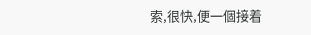索,很快,便一個接着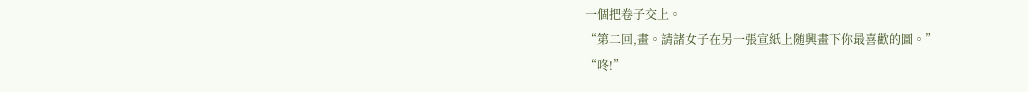一個把卷子交上。
“第二回,畫。請諸女子在另一張宣紙上随興畫下你最喜歡的圖。”
“咚!”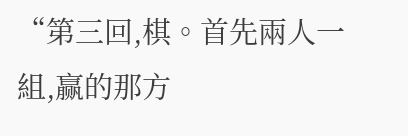“第三回,棋。首先兩人一組,赢的那方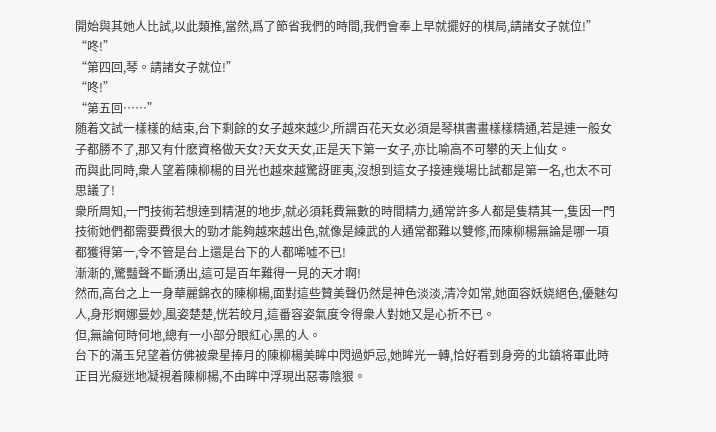開始與其她人比試,以此類推,當然,爲了節省我們的時間,我們會奉上早就擺好的棋局,請諸女子就位!”
“咚!”
“第四回,琴。請諸女子就位!”
“咚!”
“第五回……”
随着文試一樣樣的結束,台下剩餘的女子越來越少,所謂百花天女必須是琴棋書畫樣樣精通,若是連一般女子都勝不了,那又有什麽資格做天女?天女天女,正是天下第一女子,亦比喻高不可攀的天上仙女。
而與此同時,衆人望着陳柳楊的目光也越來越驚訝匪夷,沒想到這女子接連幾場比試都是第一名,也太不可思議了!
衆所周知,一門技術若想達到精湛的地步,就必須耗費無數的時間精力,通常許多人都是隻精其一,隻因一門技術她們都需要費很大的勁才能夠越來越出色,就像是練武的人通常都難以雙修,而陳柳楊無論是哪一項都獲得第一,令不管是台上還是台下的人都唏噓不已!
漸漸的,驚豔聲不斷湧出,這可是百年難得一見的天才啊!
然而,高台之上一身華麗錦衣的陳柳楊,面對這些贊美聲仍然是神色淡淡,清冷如常,她面容妖娆絕色,優魅勾人,身形婀娜曼妙,風姿楚楚,恍若皎月,這番容姿氣度令得衆人對她又是心折不已。
但,無論何時何地,總有一小部分眼紅心黑的人。
台下的滿玉兒望着仿佛被衆星捧月的陳柳楊美眸中閃過妒忌,她眸光一轉,恰好看到身旁的北鎮将軍此時正目光癡迷地凝視着陳柳楊,不由眸中浮現出惡毒陰狠。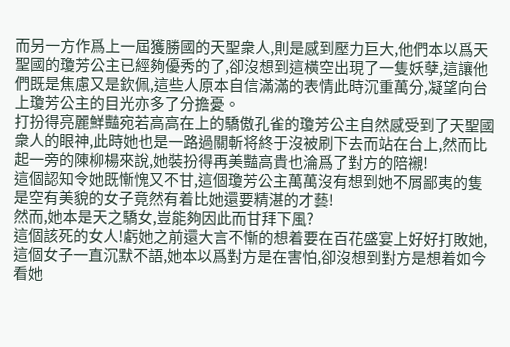而另一方作爲上一屆獲勝國的天聖衆人,則是感到壓力巨大,他們本以爲天聖國的瓊芳公主已經夠優秀的了,卻沒想到這橫空出現了一隻妖孽,這讓他們既是焦慮又是欽佩,這些人原本自信滿滿的表情此時沉重萬分,凝望向台上瓊芳公主的目光亦多了分擔憂。
打扮得亮麗鮮豔宛若高高在上的驕傲孔雀的瓊芳公主自然感受到了天聖國衆人的眼神,此時她也是一路過關斬将終于沒被刷下去而站在台上,然而比起一旁的陳柳楊來說,她裝扮得再美豔高貴也淪爲了對方的陪襯!
這個認知令她既慚愧又不甘,這個瓊芳公主萬萬沒有想到她不屑鄙夷的隻是空有美貌的女子竟然有着比她還要精湛的才藝!
然而,她本是天之驕女,豈能夠因此而甘拜下風?
這個該死的女人!虧她之前還大言不慚的想着要在百花盛宴上好好打敗她,這個女子一直沉默不語,她本以爲對方是在害怕,卻沒想到對方是想着如今看她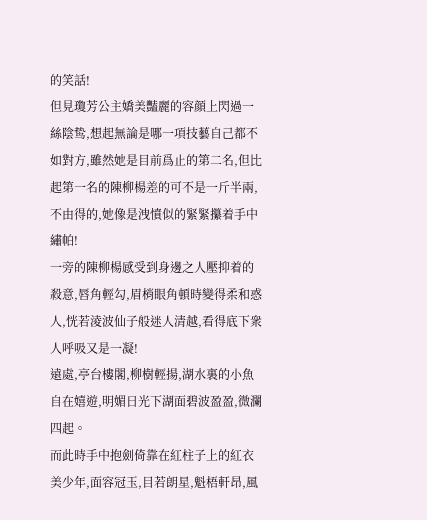的笑話!
但見瓊芳公主嬌美豔麗的容顔上閃過一絲陰鸷,想起無論是哪一項技藝自己都不如對方,雖然她是目前爲止的第二名,但比起第一名的陳柳楊差的可不是一斤半兩,不由得的,她像是洩憤似的緊緊攥着手中繡帕!
一旁的陳柳楊感受到身邊之人壓抑着的殺意,唇角輕勾,眉梢眼角頓時變得柔和惑人,恍若淩波仙子般迷人清越,看得底下衆人呼吸又是一凝!
遠處,亭台樓閣,柳樹輕揚,湖水裏的小魚自在嬉遊,明媚日光下湖面碧波盈盈,微瀾四起。
而此時手中抱劍倚靠在紅柱子上的紅衣美少年,面容冠玉,目若朗星,魁梧軒昂,風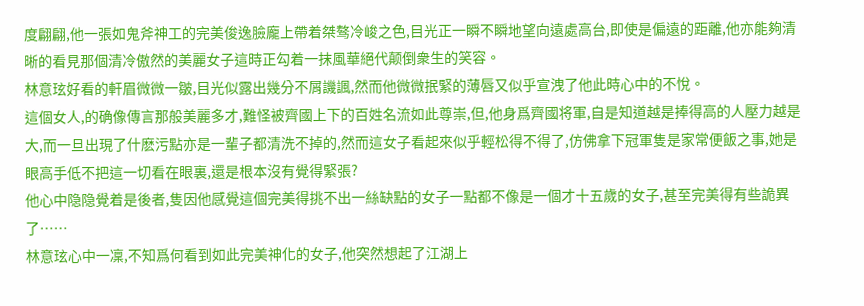度翩翩,他一張如鬼斧神工的完美俊逸臉龐上帶着桀骜冷峻之色,目光正一瞬不瞬地望向遠處高台,即使是偏遠的距離,他亦能夠清晰的看見那個清冷傲然的美麗女子這時正勾着一抹風華絕代颠倒衆生的笑容。
林意玹好看的軒眉微微一皺,目光似露出幾分不屑譏諷,然而他微微抿緊的薄唇又似乎宣洩了他此時心中的不悅。
這個女人,的确像傳言那般美麗多才,難怪被齊國上下的百姓名流如此尊崇,但,他身爲齊國将軍,自是知道越是捧得高的人壓力越是大,而一旦出現了什麽污點亦是一輩子都清洗不掉的,然而這女子看起來似乎輕松得不得了,仿佛拿下冠軍隻是家常便飯之事,她是眼高手低不把這一切看在眼裏,還是根本沒有覺得緊張?
他心中隐隐覺着是後者,隻因他感覺這個完美得挑不出一絲缺點的女子一點都不像是一個才十五歲的女子,甚至完美得有些詭異了……
林意玹心中一凜,不知爲何看到如此完美神化的女子,他突然想起了江湖上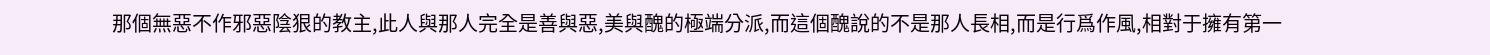那個無惡不作邪惡陰狠的教主,此人與那人完全是善與惡,美與醜的極端分派,而這個醜說的不是那人長相,而是行爲作風,相對于擁有第一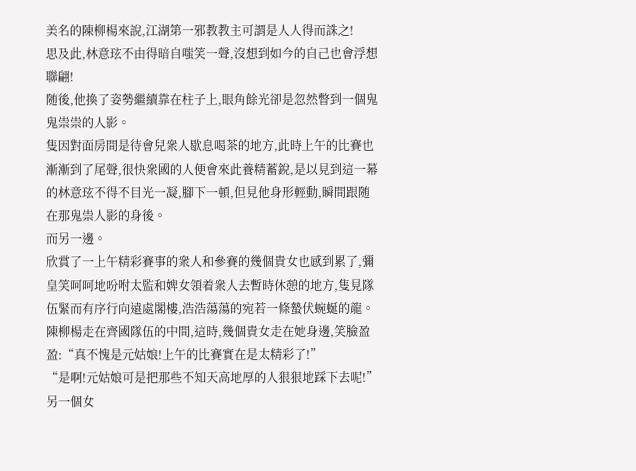美名的陳柳楊來說,江湖第一邪教教主可謂是人人得而誅之!
思及此,林意玹不由得暗自嗤笑一聲,沒想到如今的自己也會浮想聯翩!
随後,他換了姿勢繼續靠在柱子上,眼角餘光卻是忽然瞥到一個鬼鬼祟祟的人影。
隻因對面房間是待會兒衆人歇息喝茶的地方,此時上午的比賽也漸漸到了尾聲,很快衆國的人便會來此養精蓄銳,是以見到這一幕的林意玹不得不目光一凝,腳下一頓,但見他身形輕動,瞬間跟随在那鬼祟人影的身後。
而另一邊。
欣賞了一上午精彩賽事的衆人和參賽的幾個貴女也感到累了,彌皇笑呵呵地吩咐太監和婢女領着衆人去暫時休憩的地方,隻見隊伍緊而有序行向遠處閣樓,浩浩蕩蕩的宛若一條蟄伏蜿蜒的龍。
陳柳楊走在齊國隊伍的中間,這時,幾個貴女走在她身邊,笑臉盈盈:“真不愧是元姑娘!上午的比賽實在是太精彩了!”
“是啊!元姑娘可是把那些不知天高地厚的人狠狠地踩下去呢!”另一個女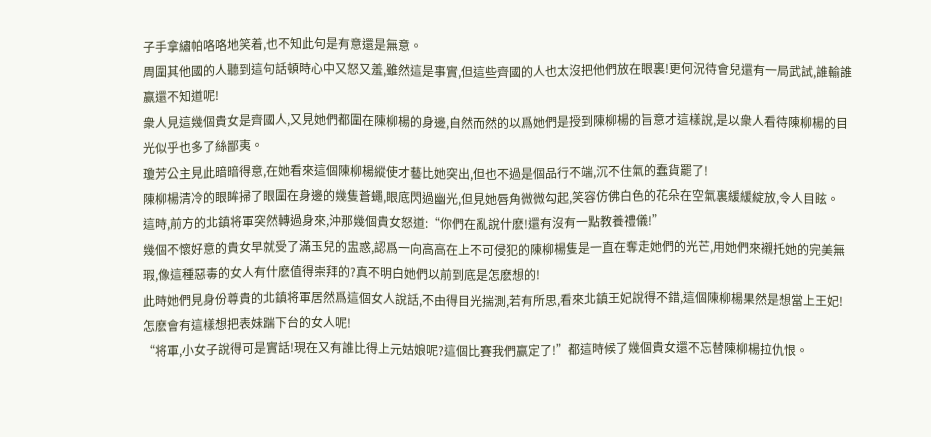子手拿繡帕咯咯地笑着,也不知此句是有意還是無意。
周圍其他國的人聽到這句話頓時心中又怒又羞,雖然這是事實,但這些齊國的人也太沒把他們放在眼裏!更何況待會兒還有一局武試,誰輸誰赢還不知道呢!
衆人見這幾個貴女是齊國人,又見她們都圍在陳柳楊的身邊,自然而然的以爲她們是授到陳柳楊的旨意才這樣說,是以衆人看待陳柳楊的目光似乎也多了絲鄙夷。
瓊芳公主見此暗暗得意,在她看來這個陳柳楊縱使才藝比她突出,但也不過是個品行不端,沉不住氣的蠢貨罷了!
陳柳楊清冷的眼眸掃了眼圍在身邊的幾隻蒼蠅,眼底閃過幽光,但見她唇角微微勾起,笑容仿佛白色的花朵在空氣裏緩緩綻放,令人目眩。
這時,前方的北鎮将軍突然轉過身來,沖那幾個貴女怒道:“你們在亂說什麽!還有沒有一點教養禮儀!”
幾個不懷好意的貴女早就受了滿玉兒的盅惑,認爲一向高高在上不可侵犯的陳柳楊隻是一直在奪走她們的光芒,用她們來襯托她的完美無瑕,像這種惡毒的女人有什麽值得崇拜的?真不明白她們以前到底是怎麽想的!
此時她們見身份尊貴的北鎮将軍居然爲這個女人說話,不由得目光揣測,若有所思,看來北鎮王妃說得不錯,這個陳柳楊果然是想當上王妃!怎麽會有這樣想把表妹踹下台的女人呢!
“将軍,小女子說得可是實話!現在又有誰比得上元姑娘呢?這個比賽我們赢定了!”都這時候了幾個貴女還不忘替陳柳楊拉仇恨。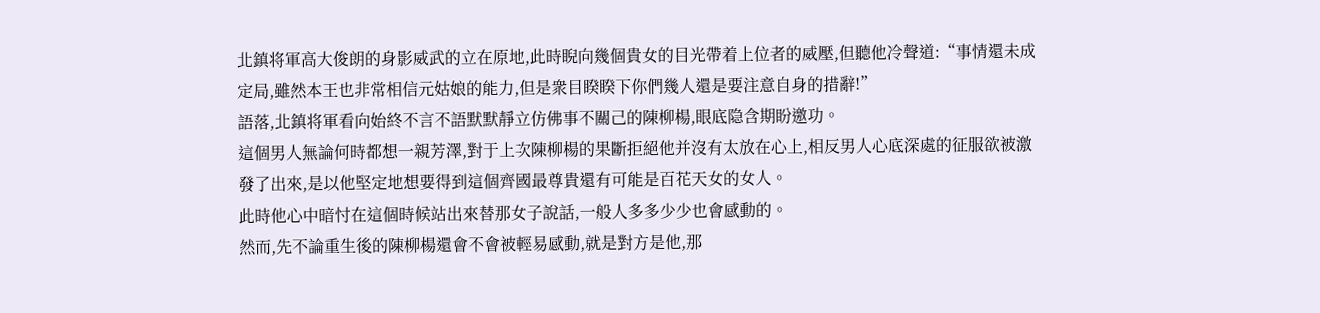北鎮将軍高大俊朗的身影威武的立在原地,此時睨向幾個貴女的目光帶着上位者的威壓,但聽他冷聲道:“事情還未成定局,雖然本王也非常相信元姑娘的能力,但是衆目睽睽下你們幾人還是要注意自身的措辭!”
語落,北鎮将軍看向始終不言不語默默靜立仿佛事不關己的陳柳楊,眼底隐含期盼邀功。
這個男人無論何時都想一親芳澤,對于上次陳柳楊的果斷拒絕他并沒有太放在心上,相反男人心底深處的征服欲被激發了出來,是以他堅定地想要得到這個齊國最尊貴還有可能是百花天女的女人。
此時他心中暗忖在這個時候站出來替那女子說話,一般人多多少少也會感動的。
然而,先不論重生後的陳柳楊還會不會被輕易感動,就是對方是他,那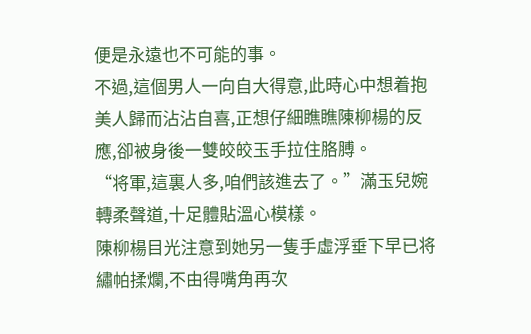便是永遠也不可能的事。
不過,這個男人一向自大得意,此時心中想着抱美人歸而沾沾自喜,正想仔細瞧瞧陳柳楊的反應,卻被身後一雙皎皎玉手拉住胳膊。
“将軍,這裏人多,咱們該進去了。”滿玉兒婉轉柔聲道,十足體貼溫心模樣。
陳柳楊目光注意到她另一隻手虛浮垂下早已将繡帕揉爛,不由得嘴角再次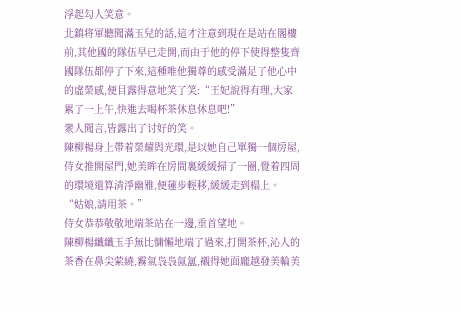浮起勾人笑意。
北鎮将軍聽聞滿玉兒的話,這才注意到現在是站在閣樓前,其他國的隊伍早已走開,而由于他的停下使得整隻齊國隊伍都停了下來,這種唯他獨尊的感受滿足了他心中的虛榮感,便目露得意地笑了笑:“王妃說得有理,大家累了一上午,快進去喝杯茶休息休息吧!”
衆人聞言,皆露出了讨好的笑。
陳柳楊身上帶着榮耀與光環,是以她自己單獨一個房屋,侍女推開屋門,她美眸在房間裏緩緩掃了一圈,覺着四周的環境還算清淨幽雅,便蓮步輕移,緩緩走到榻上。
“姑娘,請用茶。”
侍女恭恭敬敬地端茶站在一邊,垂首望地。
陳柳楊纖纖玉手無比慵懶地端了過來,打開茶杯,沁人的茶香在鼻尖萦繞,霧氣袅袅氤氲,襯得她面龐越發美輪美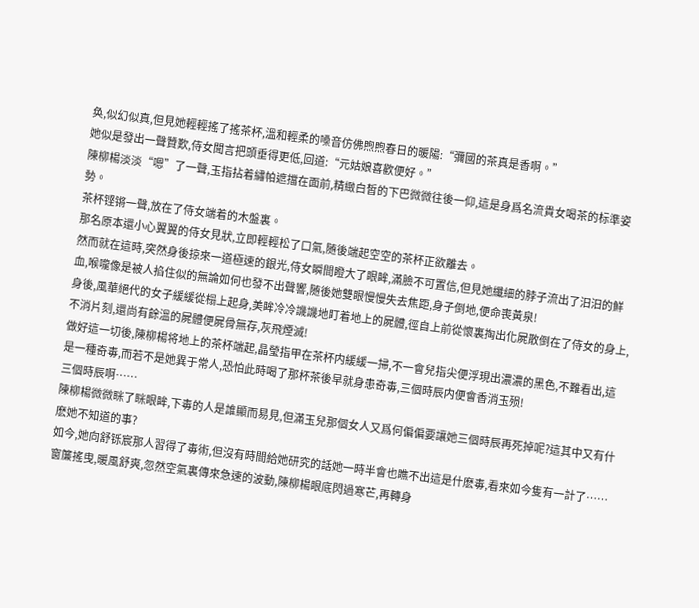奂,似幻似真,但見她輕輕搖了搖茶杯,溫和輕柔的嗓音仿佛煦煦春日的暖陽:“彌國的茶真是香啊。”
她似是發出一聲贊歎,侍女聞言把頭垂得更低,回道:“元姑娘喜歡便好。”
陳柳楊淡淡“嗯”了一聲,玉指拈着繡帕遮擋在面前,精緻白皙的下巴微微往後一仰,這是身爲名流貴女喝茶的标準姿勢。
茶杯铿锵一聲,放在了侍女端着的木盤裏。
那名原本還小心翼翼的侍女見狀,立即輕輕松了口氣,随後端起空空的茶杯正欲離去。
然而就在這時,突然身後掠來一道極速的銀光,侍女瞬間瞪大了眼眸,滿臉不可置信,但見她纖細的脖子流出了汩汩的鮮血,喉嚨像是被人掐住似的無論如何也發不出聲響,随後她雙眼慢慢失去焦距,身子倒地,便命喪黃泉!
身後,風華絕代的女子緩緩從榻上起身,美眸冷冷譏譏地盯着地上的屍體,徑自上前從懷裏掏出化屍散倒在了侍女的身上,不消片刻,還尚有餘溫的屍體便屍骨無存,灰飛煙滅!
做好這一切後,陳柳楊将地上的茶杯端起,晶瑩指甲在茶杯内緩緩一掃,不一會兒指尖便浮現出濃濃的黑色,不難看出,這是一種奇毒,而若不是她異于常人,恐怕此時喝了那杯茶後早就身患奇毒,三個時辰内便會香消玉殒!
三個時辰啊……
陳柳楊微微眯了眯眼眸,下毒的人是誰顯而易見,但滿玉兒那個女人又爲何偏偏要讓她三個時辰再死掉呢?這其中又有什麽她不知道的事?
如今,她向舒铄宸那人習得了毒術,但沒有時間給她研究的話她一時半會也瞧不出這是什麽毒,看來如今隻有一計了……
窗簾搖曳,暖風舒爽,忽然空氣裏傳來急速的波動,陳柳楊眼底閃過寒芒,再轉身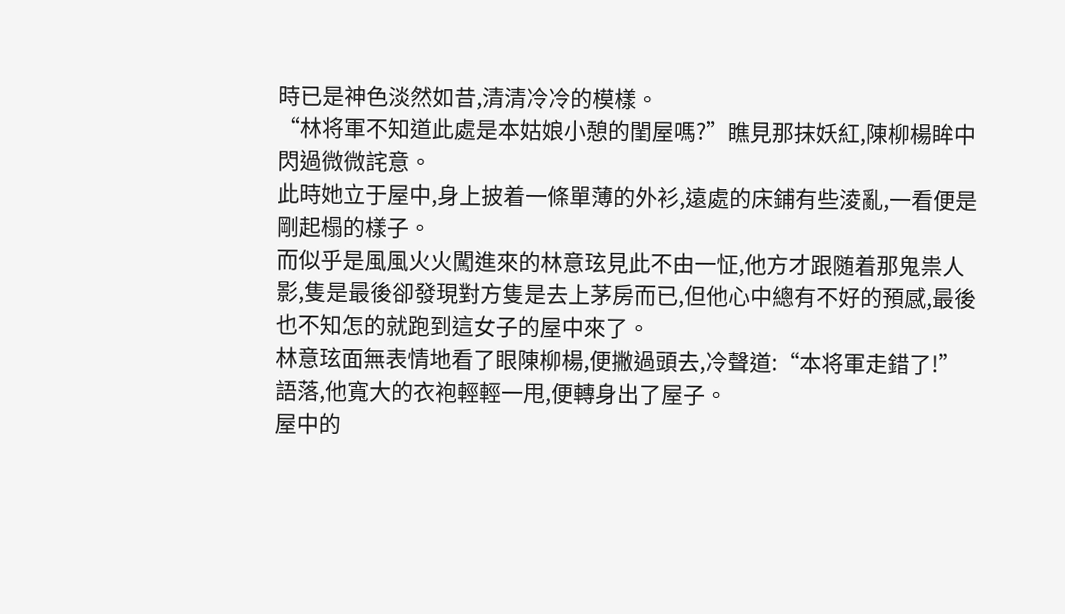時已是神色淡然如昔,清清冷冷的模樣。
“林将軍不知道此處是本姑娘小憩的閨屋嗎?”瞧見那抹妖紅,陳柳楊眸中閃過微微詫意。
此時她立于屋中,身上披着一條單薄的外衫,遠處的床鋪有些淩亂,一看便是剛起榻的樣子。
而似乎是風風火火闖進來的林意玹見此不由一怔,他方才跟随着那鬼祟人影,隻是最後卻發現對方隻是去上茅房而已,但他心中總有不好的預感,最後也不知怎的就跑到這女子的屋中來了。
林意玹面無表情地看了眼陳柳楊,便撇過頭去,冷聲道:“本将軍走錯了!”
語落,他寬大的衣袍輕輕一甩,便轉身出了屋子。
屋中的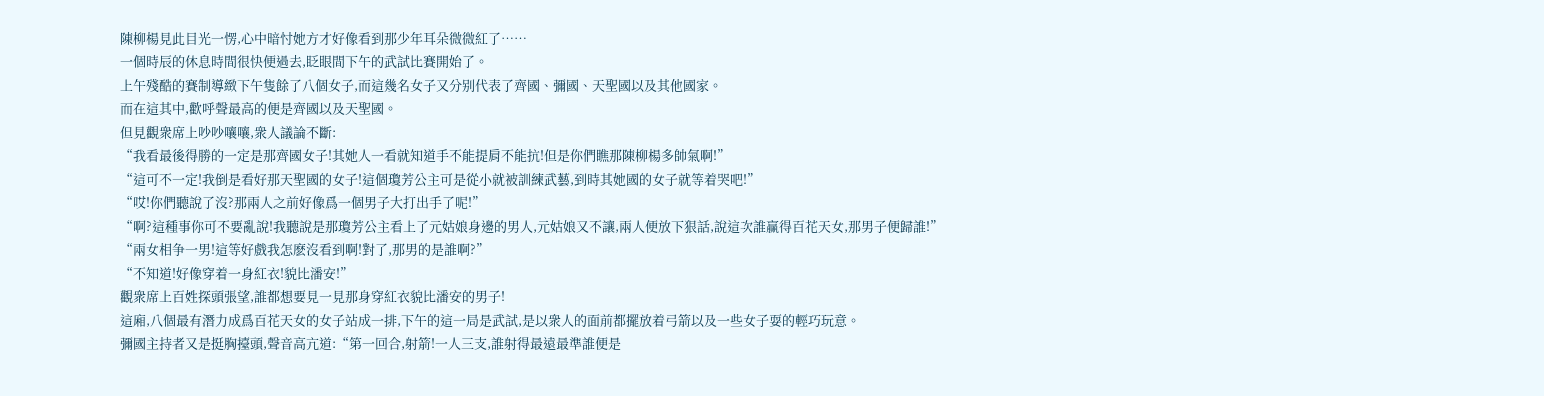陳柳楊見此目光一愣,心中暗忖她方才好像看到那少年耳朵微微紅了……
一個時辰的休息時間很快便過去,眨眼間下午的武試比賽開始了。
上午殘酷的賽制導緻下午隻餘了八個女子,而這幾名女子又分别代表了齊國、彌國、天聖國以及其他國家。
而在這其中,歡呼聲最高的便是齊國以及天聖國。
但見觀衆席上吵吵嚷嚷,衆人議論不斷:
“我看最後得勝的一定是那齊國女子!其她人一看就知道手不能提肩不能抗!但是你們瞧那陳柳楊多帥氣啊!”
“這可不一定!我倒是看好那天聖國的女子!這個瓊芳公主可是從小就被訓練武藝,到時其她國的女子就等着哭吧!”
“哎!你們聽說了沒?那兩人之前好像爲一個男子大打出手了呢!”
“啊?這種事你可不要亂說!我聽說是那瓊芳公主看上了元姑娘身邊的男人,元姑娘又不讓,兩人便放下狠話,說這次誰赢得百花天女,那男子便歸誰!”
“兩女相争一男!這等好戲我怎麽沒看到啊!對了,那男的是誰啊?”
“不知道!好像穿着一身紅衣!貌比潘安!”
觀衆席上百姓探頭張望,誰都想要見一見那身穿紅衣貌比潘安的男子!
這廂,八個最有潛力成爲百花天女的女子站成一排,下午的這一局是武試,是以衆人的面前都擺放着弓箭以及一些女子耍的輕巧玩意。
彌國主持者又是挺胸擡頭,聲音高亢道:“第一回合,射箭!一人三支,誰射得最遠最準誰便是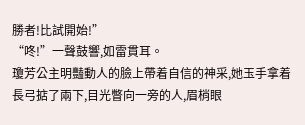勝者!比試開始!”
“咚!”一聲鼓響,如雷貫耳。
瓊芳公主明豔動人的臉上帶着自信的神采,她玉手拿着長弓掂了兩下,目光瞥向一旁的人,眉梢眼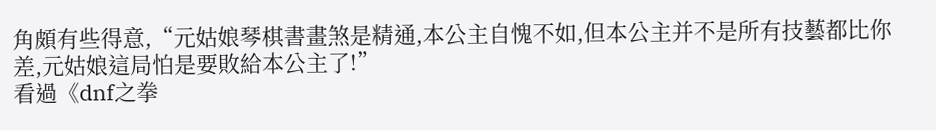角頗有些得意,“元姑娘琴棋書畫煞是精通,本公主自愧不如,但本公主并不是所有技藝都比你差,元姑娘這局怕是要敗給本公主了!”
看過《dnf之拳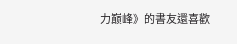力巅峰》的書友還喜歡